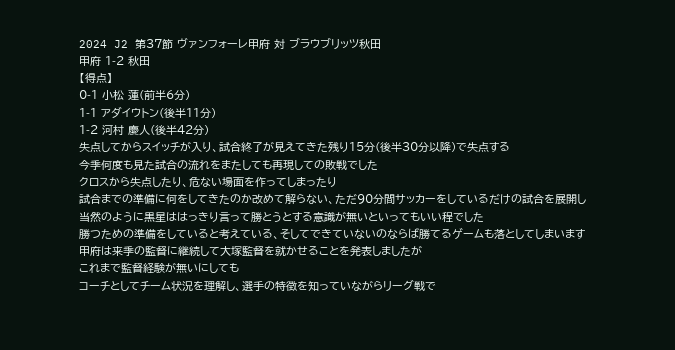2024 J2 第37節 ヴァンフォーレ甲府 対 ブラウブリッツ秋田
甲府 1-2 秋田
【得点】
0-1 小松 蓮(前半6分)
1-1 アダイウトン(後半11分)
1-2 河村 慶人(後半42分)
失点してからスイッチが入り、試合終了が見えてきた残り15分(後半30分以降)で失点する
今季何度も見た試合の流れをまたしても再現しての敗戦でした
クロスから失点したり、危ない場面を作ってしまったり
試合までの準備に何をしてきたのか改めて解らない、ただ90分間サッカーをしているだけの試合を展開し
当然のように黒星ははっきり言って勝とうとする意識が無いといってもいい程でした
勝つための準備をしていると考えている、そしてできていないのならば勝てるゲームも落としてしまいます
甲府は来季の監督に継続して大塚監督を就かせることを発表しましたが
これまで監督経験が無いにしても
コーチとしてチーム状況を理解し、選手の特徴を知っていながらリーグ戦で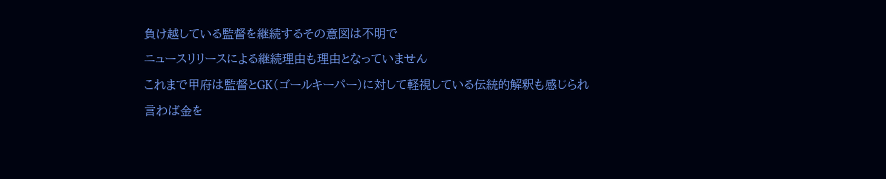負け越している監督を継続するその意図は不明で
ニュースリリースによる継続理由も理由となっていません
これまで甲府は監督とGK(ゴールキーパー)に対して軽視している伝統的解釈も感じられ
言わば金を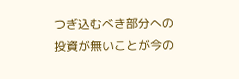つぎ込むべき部分への投資が無いことが今の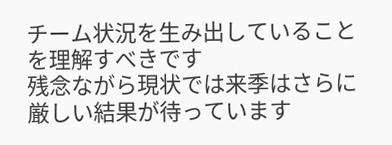チーム状況を生み出していることを理解すべきです
残念ながら現状では来季はさらに厳しい結果が待っています